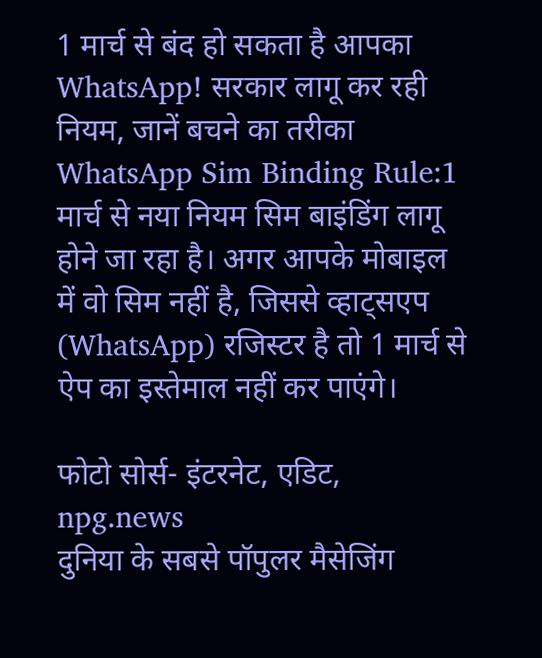1 मार्च से बंद हो सकता है आपका WhatsApp! सरकार लागू कर रही नियम, जानें बचने का तरीका
WhatsApp Sim Binding Rule:1 मार्च से नया नियम सिम बाइंडिंग लागू होने जा रहा है। अगर आपके मोबाइल में वो सिम नहीं है, जिससे व्हाट्सएप (WhatsApp) रजिस्टर है तो 1 मार्च से ऐप का इस्तेमाल नहीं कर पाएंगे।

फोटो सोर्स- इंटरनेट, एडिट, npg.news
दुनिया के सबसे पॉपुलर मैसेजिंग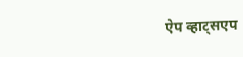ऐप व्हाट्सएप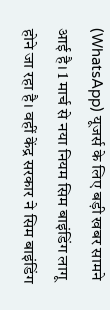(WhatsApp) यूजर्स के लिए बड़ी खबर सामने आई है। 1 मार्च से नया नियम सिम बाइंडिंग लागू होने जा रहा है। वहीं केंद्र सरकार ने सिम बाइंडिंग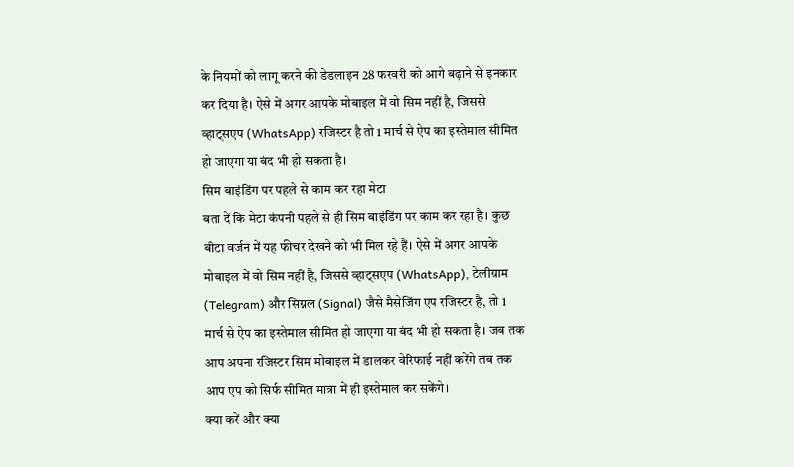के नियमों को लागू करने की डेडलाइन 28 फरवरी को आगे बढ़ाने से इनकार कर दिया है। ऐसे में अगर आपके मोबाइल में वो सिम नहीं है, जिससे व्हाट्सएप (WhatsApp) रजिस्टर है तो 1 मार्च से ऐप का इस्तेमाल सीमित हो जाएगा या बंद भी हो सकता है।
सिम बाइंडिंग पर पहले से काम कर रहा मेटा
बता दें कि मेटा कंपनी पहले से ही सिम बाइंडिंग पर काम कर रहा है। कुछ बीटा वर्जन में यह फीचर देखने को भी मिल रहे हैं। ऐसे में अगर आपके मोबाइल में वो सिम नहीं है, जिससे व्हाट्सएप (WhatsApp), टेलीग्राम (Telegram) और सिग्नल (Signal) जैसे मैसेजिंग एप रजिस्टर है, तो 1 मार्च से ऐप का इस्तेमाल सीमित हो जाएगा या बंद भी हो सकता है। जब तक आप अपना रजिस्टर सिम मोबाइल में डालकर वेरिफाई नहीं करेंगे तब तक आप एप को सिर्फ सीमित मात्रा में ही इस्तेमाल कर सकेंगे।
क्या करें और क्या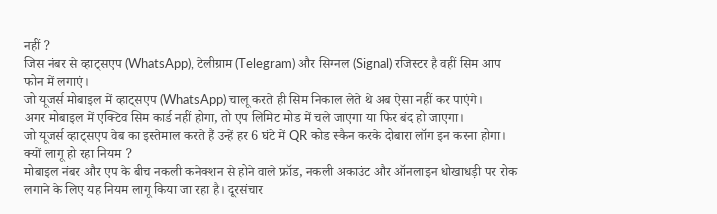नहीं ?
जिस नंबर से व्हाट्सएप (WhatsApp), टेलीग्राम (Telegram) और सिग्नल (Signal) रजिस्टर है वहीं सिम आप फोन में लगाएं।
जो यूजर्स मोबाइल में व्हाट्सएप (WhatsApp) चालू करते ही सिम निकाल लेते थे अब ऐसा नहीं कर पाएंगे।
अगर मोबाइल में एक्टिव सिम कार्ड नहीं होगा, तो एप लिमिट मोड में चले जाएगा या फिर बंद हो जाएगा।
जो यूजर्स व्हाट्सएप वेब का इस्तेमाल करते हैं उन्हें हर 6 घंटे में QR कोड स्कैन करके दोबारा लॉग इन करना होगा।
क्यों लागू हो रहा नियम ?
मोबाइल नंबर और एप के बीच नकली कनेक्शन से होने वाले फ्रॉड, नकली अकाउंट और ऑनलाइन धोखाधड़ी पर रोक लगाने के लिए यह नियम लागू किया जा रहा है। दूरसंचार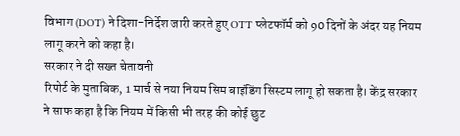विभाग (DOT) ने दिशा-निर्देश जारी करते हुए OTT प्लेटफॉर्म को 90 दिनों के अंदर यह नियम लागू करने को कहा है।
सरकार ने दी सख्त चेतावनी
रिपोर्ट के मुताबिक, 1 मार्च से नया नियम सिम बाइंडिंग सिस्टम लागू हो सकता है। केंद्र सरकार ने साफ कहा है कि नियम में किसी भी तरह की कोई छुट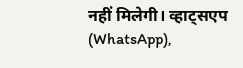नहीं मिलेगी। व्हाट्सएप (WhatsApp),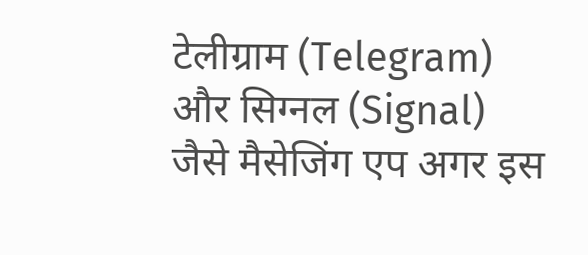टेलीग्राम (Telegram) और सिग्नल (Signal) जैसे मैसेजिंग एप अगर इस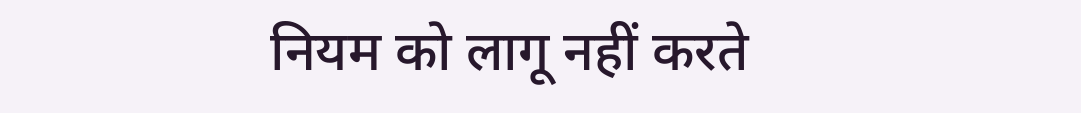नियम को लागू नहीं करते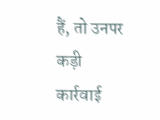हैं, तो उनपर कड़ी कार्रवाई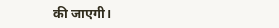की जाएगी।